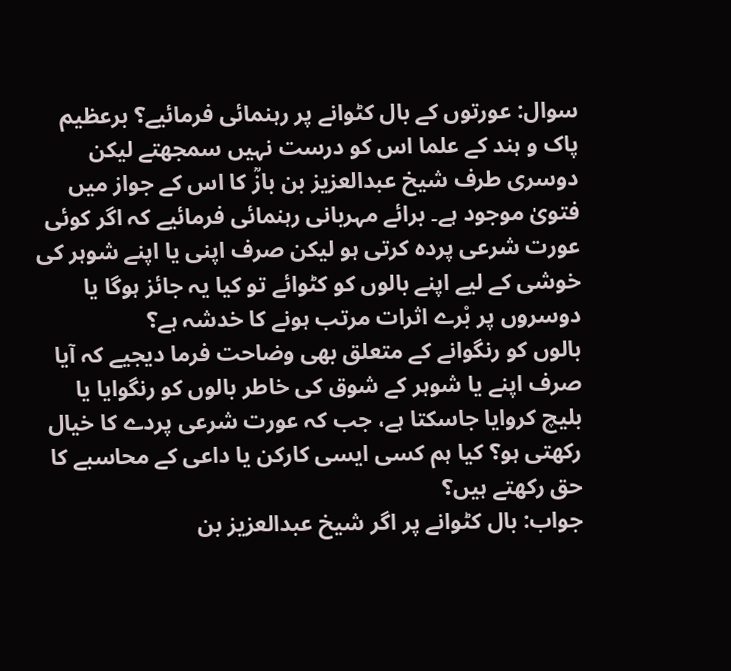سوال: عورتوں کے بال کٹوانے پر رہنمائی فرمائیے؟ برعظیم پاک و ہند کے علما اس کو درست نہیں سمجھتے لیکن دوسری طرف شیخ عبدالعزیز بن بازؒ کا اس کے جواز میں فتویٰ موجود ہے۔ برائے مہربانی رہنمائی فرمائیے کہ اگر کوئی عورت شرعی پردہ کرتی ہو لیکن صرف اپنی یا اپنے شوہر کی خوشی کے لیے اپنے بالوں کو کٹوائے تو کیا یہ جائز ہوگا یا دوسروں پر بْرے اثرات مرتب ہونے کا خدشہ ہے؟
بالوں کو رنگوانے کے متعلق بھی وضاحت فرما دیجیے کہ آیا صرف اپنے یا شوہر کے شوق کی خاطر بالوں کو رنگوایا یا بلیچ کروایا جاسکتا ہے، جب کہ عورت شرعی پردے کا خیال رکھتی ہو؟ کیا ہم کسی ایسی کارکن یا داعی کے محاسبے کا حق رکھتے ہیں؟
جواب: بال کٹوانے پر اگر شیخ عبدالعزیز بن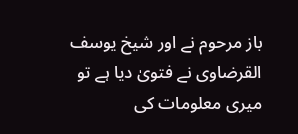باز مرحوم نے اور شیخ یوسف القرضاوی نے فتویٰ دیا ہے تو میری معلومات کی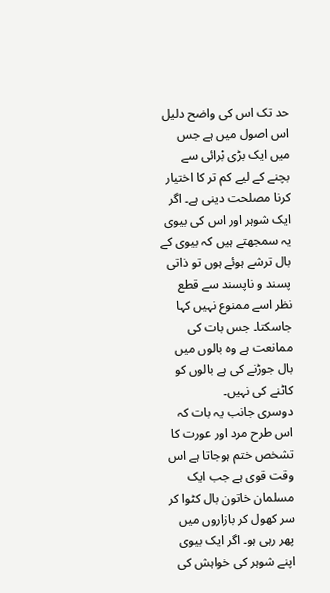حد تک اس کی واضح دلیل اس اصول میں ہے جس میں ایک بڑی بْرائی سے بچنے کے لیے کم تر کا اختیار کرنا مصلحت دینی ہے۔ اگر ایک شوہر اور اس کی بیوی یہ سمجھتے ہیں کہ بیوی کے بال ترشے ہوئے ہوں تو ذاتی پسند و ناپسند سے قطع نظر اسے ممنوع نہیں کہا جاسکتا۔ جس بات کی ممانعت ہے وہ بالوں میں بال جوڑنے کی ہے بالوں کو کاٹنے کی نہیں۔
دوسری جانب یہ بات کہ اس طرح مرد اور عورت کا تشخص ختم ہوجاتا ہے اس وقت قوی ہے جب ایک مسلمان خاتون بال کٹوا کر سر کھول کر بازاروں میں پھر رہی ہو۔ اگر ایک بیوی اپنے شوہر کی خواہش کی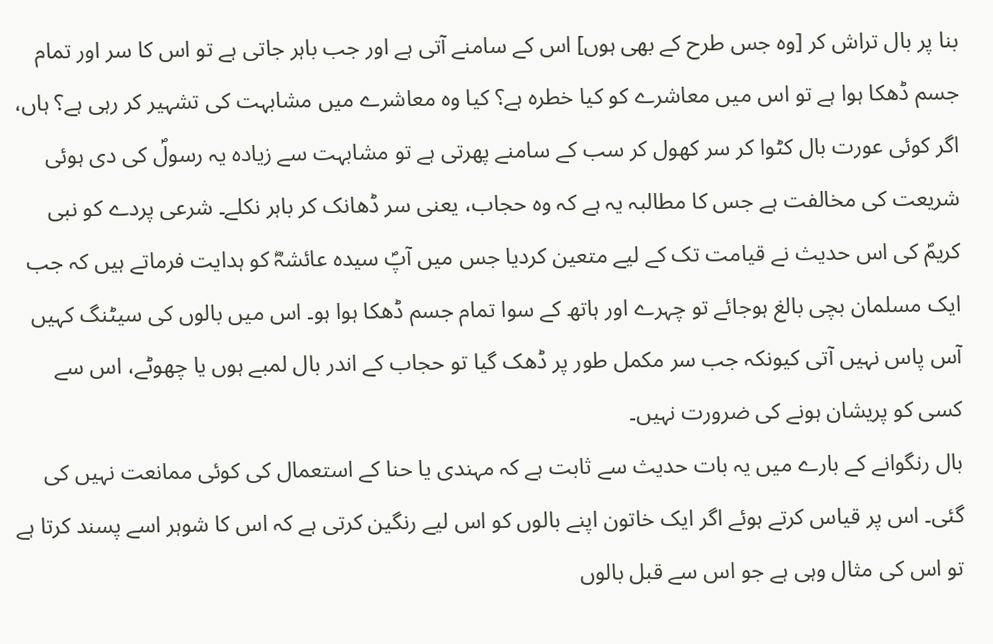بنا پر بال تراش کر [وہ جس طرح کے بھی ہوں] اس کے سامنے آتی ہے اور جب باہر جاتی ہے تو اس کا سر اور تمام جسم ڈھکا ہوا ہے تو اس میں معاشرے کو کیا خطرہ ہے؟ کیا وہ معاشرے میں مشابہت کی تشہیر کر رہی ہے؟ ہاں، اگر کوئی عورت بال کٹوا کر سر کھول کر سب کے سامنے پھرتی ہے تو مشابہت سے زیادہ یہ رسولؐ کی دی ہوئی شریعت کی مخالفت ہے جس کا مطالبہ یہ ہے کہ وہ حجاب، یعنی سر ڈھانک کر باہر نکلے۔ شرعی پردے کو نبی کریمؐ کی اس حدیث نے قیامت تک کے لیے متعین کردیا جس میں آپؐ سیدہ عائشہؓ کو ہدایت فرماتے ہیں کہ جب ایک مسلمان بچی بالغ ہوجائے تو چہرے اور ہاتھ کے سوا تمام جسم ڈھکا ہوا ہو۔ اس میں بالوں کی سیٹنگ کہیں آس پاس نہیں آتی کیونکہ جب سر مکمل طور پر ڈھک گیا تو حجاب کے اندر بال لمبے ہوں یا چھوٹے، اس سے کسی کو پریشان ہونے کی ضرورت نہیں۔
بال رنگوانے کے بارے میں یہ بات حدیث سے ثابت ہے کہ مہندی یا حنا کے استعمال کی کوئی ممانعت نہیں کی گئی۔ اس پر قیاس کرتے ہوئے اگر ایک خاتون اپنے بالوں کو اس لیے رنگین کرتی ہے کہ اس کا شوہر اسے پسند کرتا ہے تو اس کی مثال وہی ہے جو اس سے قبل بالوں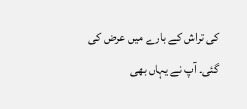کی تراش کے بارے میں عرض کی گئی۔ آپ نے یہاں بھی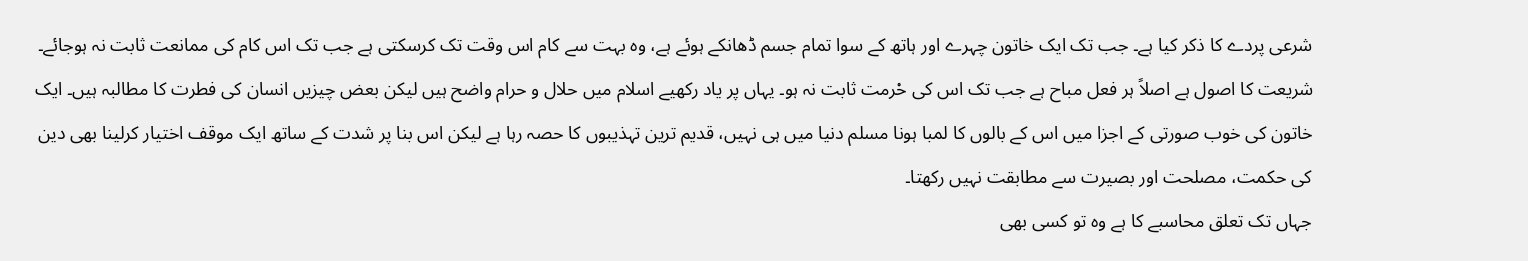شرعی پردے کا ذکر کیا ہے۔ جب تک ایک خاتون چہرے اور ہاتھ کے سوا تمام جسم ڈھانکے ہوئے ہے، وہ بہت سے کام اس وقت تک کرسکتی ہے جب تک اس کام کی ممانعت ثابت نہ ہوجائے۔ شریعت کا اصول ہے اصلاً ہر فعل مباح ہے جب تک اس کی حْرمت ثابت نہ ہو۔ یہاں پر یاد رکھیے اسلام میں حلال و حرام واضح ہیں لیکن بعض چیزیں انسان کی فطرت کا مطالبہ ہیں۔ ایک خاتون کی خوب صورتی کے اجزا میں اس کے بالوں کا لمبا ہونا مسلم دنیا میں ہی نہیں، قدیم ترین تہذیبوں کا حصہ رہا ہے لیکن اس بنا پر شدت کے ساتھ ایک موقف اختیار کرلینا بھی دین کی حکمت، مصلحت اور بصیرت سے مطابقت نہیں رکھتا۔
جہاں تک تعلق محاسبے کا ہے وہ تو کسی بھی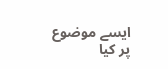ایسے موضوع پر کیا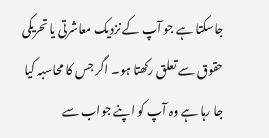جاسکتا ہے جو آپ کے نزدیک معاشرتی یا تحریکی حقوق سے تعلق رکھتا ہو۔ اگر جس کا محاسبہ کیا جا رہا ہے وہ آپ کو اپنے جواب سے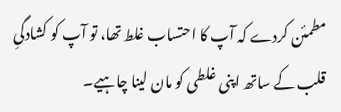مطمئن کردے کہ آپ کا احتساب غلط تھا، تو آپ کو کشادگیِ قلب کے ساتھ اپنی غلطی کو مان لینا چاہیے۔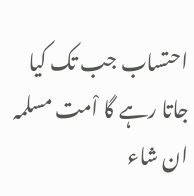احتساب جب تک کیا جاتا رہے گا اْمت مسلمہ ان شاء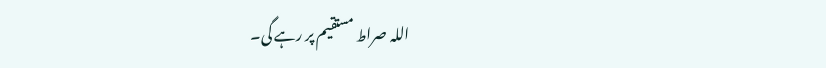اللہ صراط مستقیم پر رہے گی۔